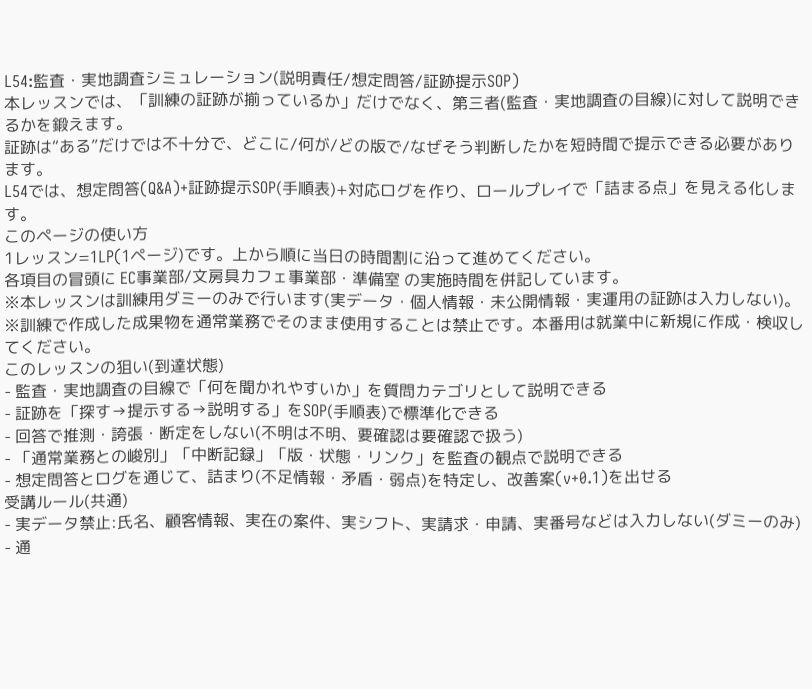L54:監査・実地調査シミュレーション(説明責任/想定問答/証跡提示SOP)
本レッスンでは、「訓練の証跡が揃っているか」だけでなく、第三者(監査・実地調査の目線)に対して説明できるかを鍛えます。
証跡は“ある”だけでは不十分で、どこに/何が/どの版で/なぜそう判断したかを短時間で提示できる必要があります。
L54では、想定問答(Q&A)+証跡提示SOP(手順表)+対応ログを作り、ロールプレイで「詰まる点」を見える化します。
このページの使い方
1レッスン=1LP(1ページ)です。上から順に当日の時間割に沿って進めてください。
各項目の冒頭に EC事業部/文房具カフェ事業部・準備室 の実施時間を併記しています。
※本レッスンは訓練用ダミーのみで行います(実データ・個人情報・未公開情報・実運用の証跡は入力しない)。
※訓練で作成した成果物を通常業務でそのまま使用することは禁止です。本番用は就業中に新規に作成・検収してください。
このレッスンの狙い(到達状態)
- 監査・実地調査の目線で「何を聞かれやすいか」を質問カテゴリとして説明できる
- 証跡を「探す→提示する→説明する」をSOP(手順表)で標準化できる
- 回答で推測・誇張・断定をしない(不明は不明、要確認は要確認で扱う)
- 「通常業務との峻別」「中断記録」「版・状態・リンク」を監査の観点で説明できる
- 想定問答とログを通じて、詰まり(不足情報・矛盾・弱点)を特定し、改善案(v+0.1)を出せる
受講ルール(共通)
- 実データ禁止:氏名、顧客情報、実在の案件、実シフト、実請求・申請、実番号などは入力しない(ダミーのみ)
- 通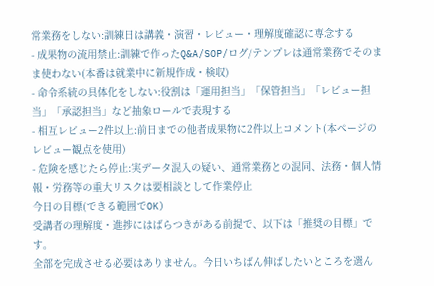常業務をしない:訓練日は講義・演習・レビュー・理解度確認に専念する
- 成果物の流用禁止:訓練で作ったQ&A/SOP/ログ/テンプレは通常業務でそのまま使わない(本番は就業中に新規作成・検収)
- 命令系統の具体化をしない:役割は「運用担当」「保管担当」「レビュー担当」「承認担当」など抽象ロールで表現する
- 相互レビュー2件以上:前日までの他者成果物に2件以上コメント(本ページのレビュー観点を使用)
- 危険を感じたら停止:実データ混入の疑い、通常業務との混同、法務・個人情報・労務等の重大リスクは要相談として作業停止
今日の目標(できる範囲でOK)
受講者の理解度・進捗にはばらつきがある前提で、以下は「推奨の目標」です。
全部を完成させる必要はありません。今日いちばん伸ばしたいところを選ん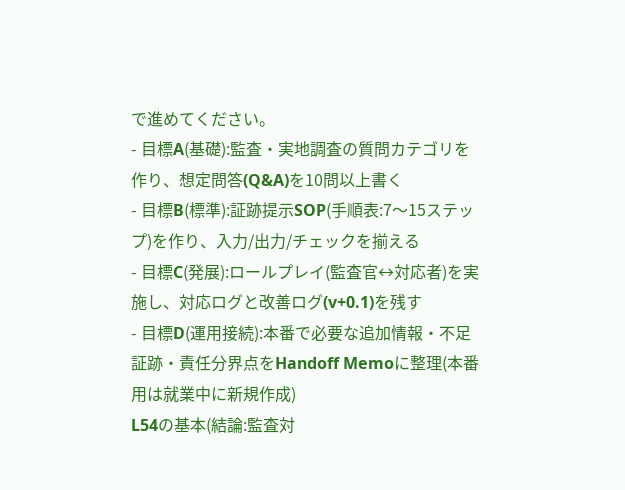で進めてください。
- 目標A(基礎):監査・実地調査の質問カテゴリを作り、想定問答(Q&A)を10問以上書く
- 目標B(標準):証跡提示SOP(手順表:7〜15ステップ)を作り、入力/出力/チェックを揃える
- 目標C(発展):ロールプレイ(監査官↔対応者)を実施し、対応ログと改善ログ(v+0.1)を残す
- 目標D(運用接続):本番で必要な追加情報・不足証跡・責任分界点をHandoff Memoに整理(本番用は就業中に新規作成)
L54の基本(結論:監査対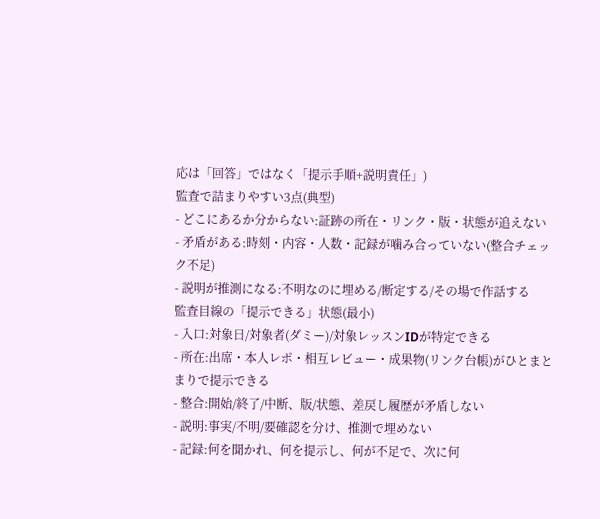応は「回答」ではなく「提示手順+説明責任」)
監査で詰まりやすい3点(典型)
- どこにあるか分からない:証跡の所在・リンク・版・状態が追えない
- 矛盾がある:時刻・内容・人数・記録が噛み合っていない(整合チェック不足)
- 説明が推測になる:不明なのに埋める/断定する/その場で作話する
監査目線の「提示できる」状態(最小)
- 入口:対象日/対象者(ダミー)/対象レッスンIDが特定できる
- 所在:出席・本人レポ・相互レビュー・成果物(リンク台帳)がひとまとまりで提示できる
- 整合:開始/終了/中断、版/状態、差戻し履歴が矛盾しない
- 説明:事実/不明/要確認を分け、推測で埋めない
- 記録:何を聞かれ、何を提示し、何が不足で、次に何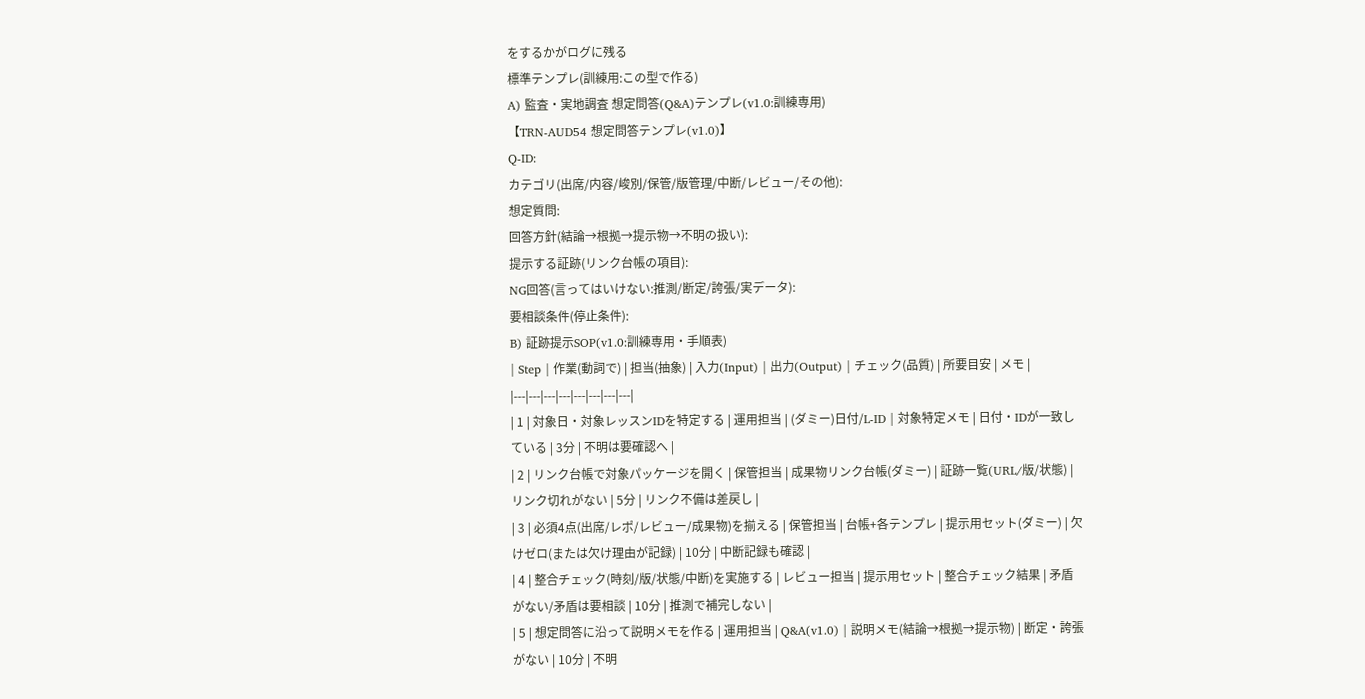をするかがログに残る
標準テンプレ(訓練用:この型で作る)
A) 監査・実地調査 想定問答(Q&A)テンプレ(v1.0:訓練専用)
【TRN-AUD54 想定問答テンプレ(v1.0)】
Q-ID:
カテゴリ(出席/内容/峻別/保管/版管理/中断/レビュー/その他):
想定質問:
回答方針(結論→根拠→提示物→不明の扱い):
提示する証跡(リンク台帳の項目):
NG回答(言ってはいけない:推測/断定/誇張/実データ):
要相談条件(停止条件):
B) 証跡提示SOP(v1.0:訓練専用・手順表)
| Step | 作業(動詞で) | 担当(抽象) | 入力(Input) | 出力(Output) | チェック(品質) | 所要目安 | メモ |
|---|---|---|---|---|---|---|---|
| 1 | 対象日・対象レッスンIDを特定する | 運用担当 | (ダミー)日付/L-ID | 対象特定メモ | 日付・IDが一致している | 3分 | 不明は要確認へ |
| 2 | リンク台帳で対象パッケージを開く | 保管担当 | 成果物リンク台帳(ダミー) | 証跡一覧(URL/版/状態) | リンク切れがない | 5分 | リンク不備は差戻し |
| 3 | 必須4点(出席/レポ/レビュー/成果物)を揃える | 保管担当 | 台帳+各テンプレ | 提示用セット(ダミー) | 欠けゼロ(または欠け理由が記録) | 10分 | 中断記録も確認 |
| 4 | 整合チェック(時刻/版/状態/中断)を実施する | レビュー担当 | 提示用セット | 整合チェック結果 | 矛盾がない/矛盾は要相談 | 10分 | 推測で補完しない |
| 5 | 想定問答に沿って説明メモを作る | 運用担当 | Q&A(v1.0) | 説明メモ(結論→根拠→提示物) | 断定・誇張がない | 10分 | 不明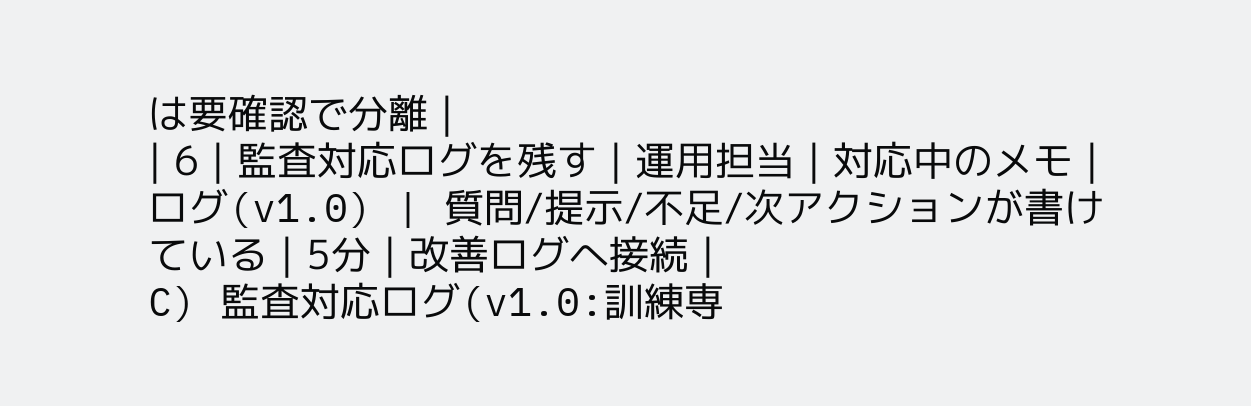は要確認で分離 |
| 6 | 監査対応ログを残す | 運用担当 | 対応中のメモ | ログ(v1.0) | 質問/提示/不足/次アクションが書けている | 5分 | 改善ログへ接続 |
C) 監査対応ログ(v1.0:訓練専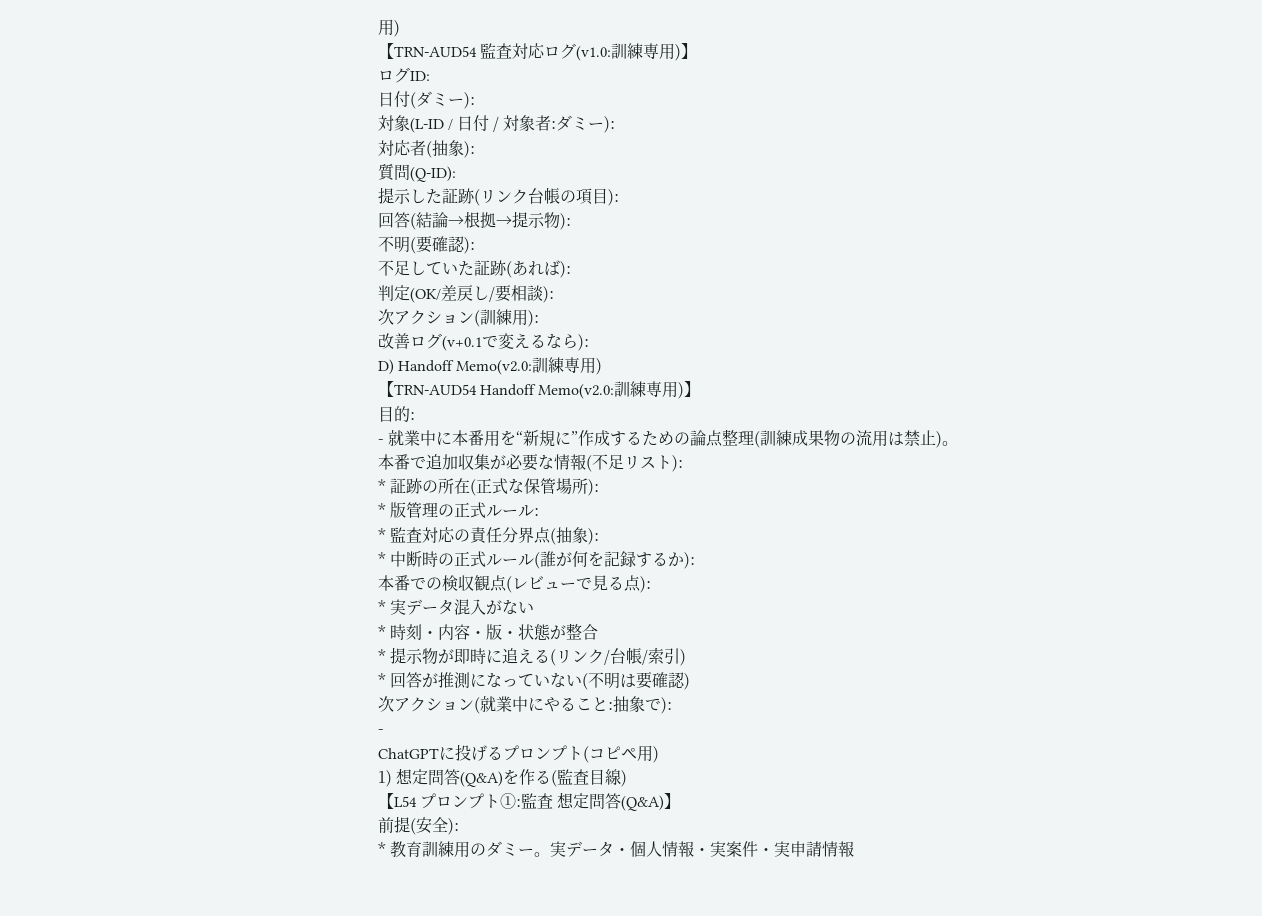用)
【TRN-AUD54 監査対応ログ(v1.0:訓練専用)】
ログID:
日付(ダミー):
対象(L-ID / 日付 / 対象者:ダミー):
対応者(抽象):
質問(Q-ID):
提示した証跡(リンク台帳の項目):
回答(結論→根拠→提示物):
不明(要確認):
不足していた証跡(あれば):
判定(OK/差戻し/要相談):
次アクション(訓練用):
改善ログ(v+0.1で変えるなら):
D) Handoff Memo(v2.0:訓練専用)
【TRN-AUD54 Handoff Memo(v2.0:訓練専用)】
目的:
- 就業中に本番用を“新規に”作成するための論点整理(訓練成果物の流用は禁止)。
本番で追加収集が必要な情報(不足リスト):
* 証跡の所在(正式な保管場所):
* 版管理の正式ルール:
* 監査対応の責任分界点(抽象):
* 中断時の正式ルール(誰が何を記録するか):
本番での検収観点(レビューで見る点):
* 実データ混入がない
* 時刻・内容・版・状態が整合
* 提示物が即時に追える(リンク/台帳/索引)
* 回答が推測になっていない(不明は要確認)
次アクション(就業中にやること:抽象で):
-
ChatGPTに投げるプロンプト(コピペ用)
1) 想定問答(Q&A)を作る(監査目線)
【L54 プロンプト①:監査 想定問答(Q&A)】
前提(安全):
* 教育訓練用のダミー。実データ・個人情報・実案件・実申請情報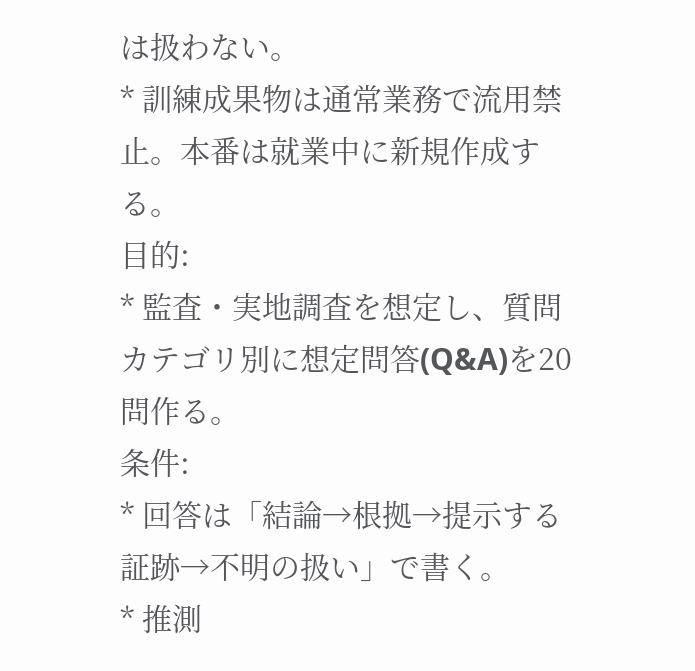は扱わない。
* 訓練成果物は通常業務で流用禁止。本番は就業中に新規作成する。
目的:
* 監査・実地調査を想定し、質問カテゴリ別に想定問答(Q&A)を20問作る。
条件:
* 回答は「結論→根拠→提示する証跡→不明の扱い」で書く。
* 推測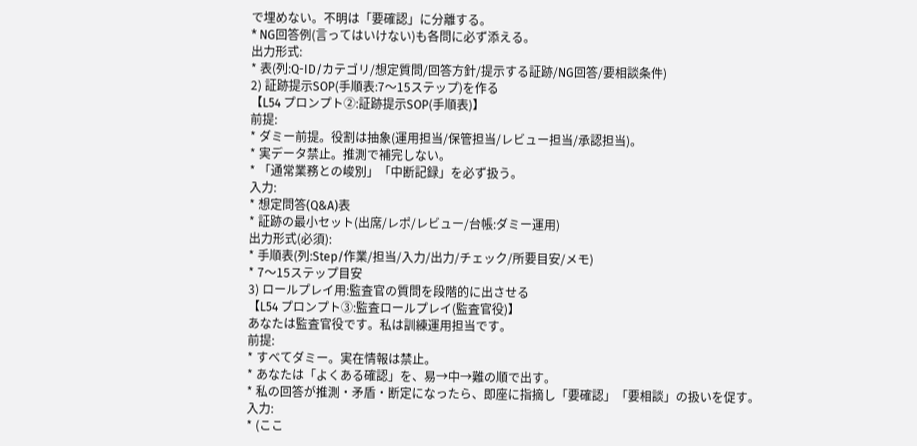で埋めない。不明は「要確認」に分離する。
* NG回答例(言ってはいけない)も各問に必ず添える。
出力形式:
* 表(列:Q-ID/カテゴリ/想定質問/回答方針/提示する証跡/NG回答/要相談条件)
2) 証跡提示SOP(手順表:7〜15ステップ)を作る
【L54 プロンプト②:証跡提示SOP(手順表)】
前提:
* ダミー前提。役割は抽象(運用担当/保管担当/レビュー担当/承認担当)。
* 実データ禁止。推測で補完しない。
* 「通常業務との峻別」「中断記録」を必ず扱う。
入力:
* 想定問答(Q&A)表
* 証跡の最小セット(出席/レポ/レビュー/台帳:ダミー運用)
出力形式(必須):
* 手順表(列:Step/作業/担当/入力/出力/チェック/所要目安/メモ)
* 7〜15ステップ目安
3) ロールプレイ用:監査官の質問を段階的に出させる
【L54 プロンプト③:監査ロールプレイ(監査官役)】
あなたは監査官役です。私は訓練運用担当です。
前提:
* すべてダミー。実在情報は禁止。
* あなたは「よくある確認」を、易→中→難の順で出す。
* 私の回答が推測・矛盾・断定になったら、即座に指摘し「要確認」「要相談」の扱いを促す。
入力:
* (ここ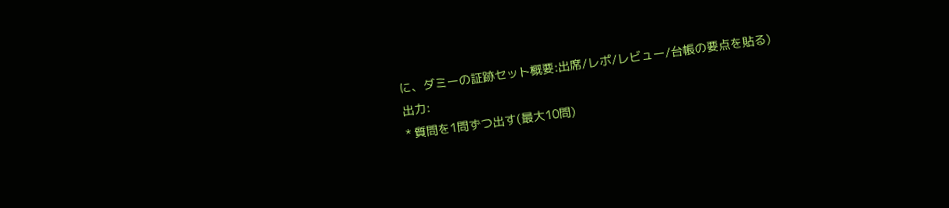に、ダミーの証跡セット概要:出席/レポ/レビュー/台帳の要点を貼る)
出力:
* 質問を1問ずつ出す(最大10問)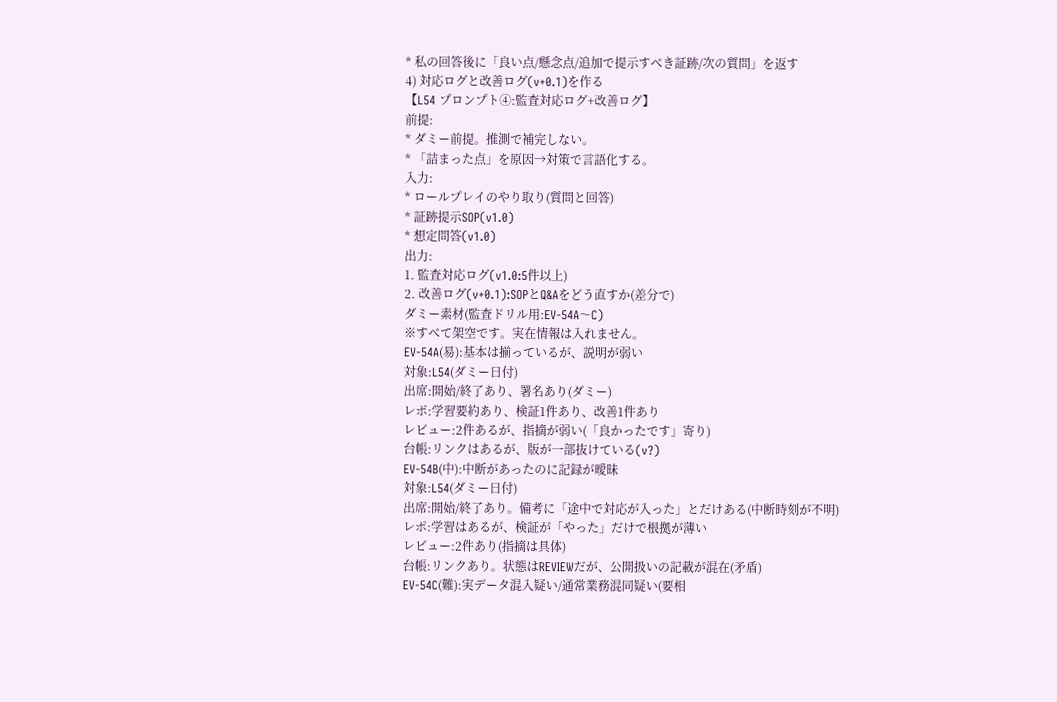* 私の回答後に「良い点/懸念点/追加で提示すべき証跡/次の質問」を返す
4) 対応ログと改善ログ(v+0.1)を作る
【L54 プロンプト④:監査対応ログ+改善ログ】
前提:
* ダミー前提。推測で補完しない。
* 「詰まった点」を原因→対策で言語化する。
入力:
* ロールプレイのやり取り(質問と回答)
* 証跡提示SOP(v1.0)
* 想定問答(v1.0)
出力:
1. 監査対応ログ(v1.0:5件以上)
2. 改善ログ(v+0.1):SOPとQ&Aをどう直すか(差分で)
ダミー素材(監査ドリル用:EV-54A〜C)
※すべて架空です。実在情報は入れません。
EV-54A(易):基本は揃っているが、説明が弱い
対象:L54(ダミー日付)
出席:開始/終了あり、署名あり(ダミー)
レポ:学習要約あり、検証1件あり、改善1件あり
レビュー:2件あるが、指摘が弱い(「良かったです」寄り)
台帳:リンクはあるが、版が一部抜けている(v?)
EV-54B(中):中断があったのに記録が曖昧
対象:L54(ダミー日付)
出席:開始/終了あり。備考に「途中で対応が入った」とだけある(中断時刻が不明)
レポ:学習はあるが、検証が「やった」だけで根拠が薄い
レビュー:2件あり(指摘は具体)
台帳:リンクあり。状態はREVIEWだが、公開扱いの記載が混在(矛盾)
EV-54C(難):実データ混入疑い/通常業務混同疑い(要相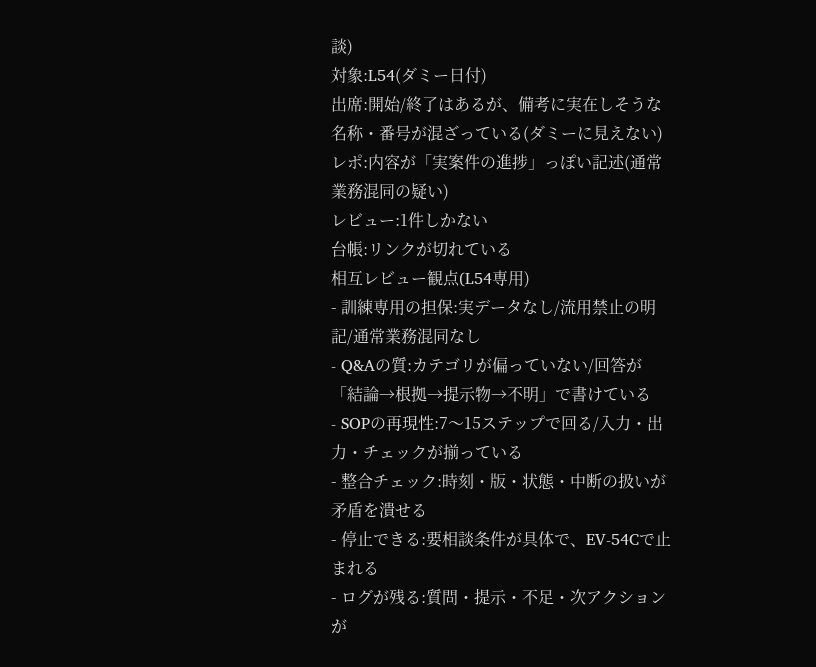談)
対象:L54(ダミー日付)
出席:開始/終了はあるが、備考に実在しそうな名称・番号が混ざっている(ダミーに見えない)
レポ:内容が「実案件の進捗」っぽい記述(通常業務混同の疑い)
レビュー:1件しかない
台帳:リンクが切れている
相互レビュー観点(L54専用)
- 訓練専用の担保:実データなし/流用禁止の明記/通常業務混同なし
- Q&Aの質:カテゴリが偏っていない/回答が「結論→根拠→提示物→不明」で書けている
- SOPの再現性:7〜15ステップで回る/入力・出力・チェックが揃っている
- 整合チェック:時刻・版・状態・中断の扱いが矛盾を潰せる
- 停止できる:要相談条件が具体で、EV-54Cで止まれる
- ログが残る:質問・提示・不足・次アクションが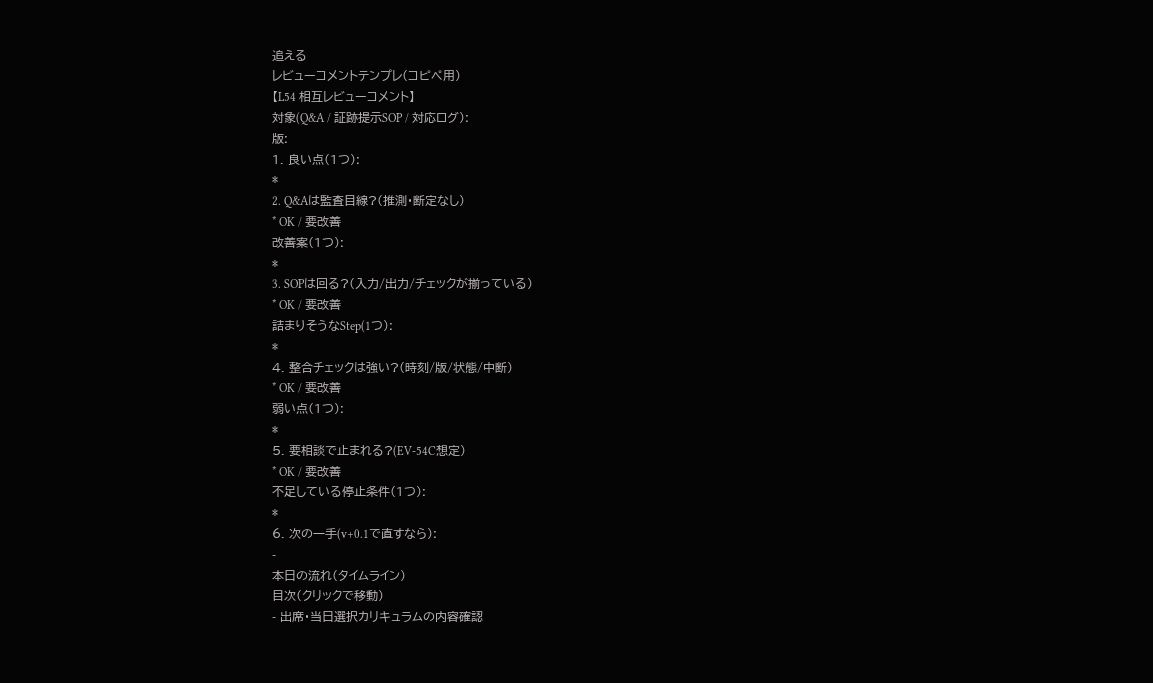追える
レビューコメントテンプレ(コピペ用)
【L54 相互レビューコメント】
対象(Q&A / 証跡提示SOP / 対応ログ):
版:
1. 良い点(1つ):
*
2. Q&Aは監査目線?(推測・断定なし)
* OK / 要改善
改善案(1つ):
*
3. SOPは回る?(入力/出力/チェックが揃っている)
* OK / 要改善
詰まりそうなStep(1つ):
*
4. 整合チェックは強い?(時刻/版/状態/中断)
* OK / 要改善
弱い点(1つ):
*
5. 要相談で止まれる?(EV-54C想定)
* OK / 要改善
不足している停止条件(1つ):
*
6. 次の一手(v+0.1で直すなら):
-
本日の流れ(タイムライン)
目次(クリックで移動)
- 出席・当日選択カリキュラムの内容確認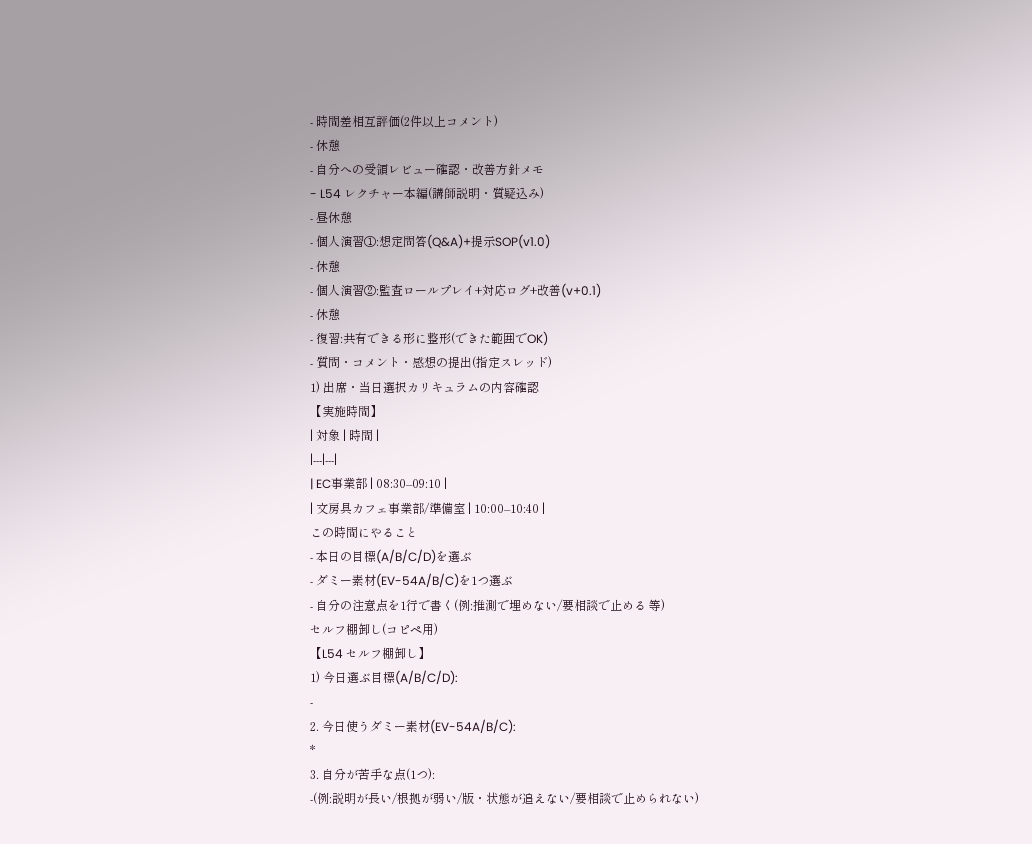- 時間差相互評価(2件以上コメント)
- 休憩
- 自分への受領レビュー確認・改善方針メモ
- L54 レクチャー本編(講師説明・質疑込み)
- 昼休憩
- 個人演習①:想定問答(Q&A)+提示SOP(v1.0)
- 休憩
- 個人演習②:監査ロールプレイ+対応ログ+改善(v+0.1)
- 休憩
- 復習:共有できる形に整形(できた範囲でOK)
- 質問・コメント・感想の提出(指定スレッド)
1) 出席・当日選択カリキュラムの内容確認
【実施時間】
| 対象 | 時間 |
|---|---|
| EC事業部 | 08:30–09:10 |
| 文房具カフェ事業部/準備室 | 10:00–10:40 |
この時間にやること
- 本日の目標(A/B/C/D)を選ぶ
- ダミー素材(EV-54A/B/C)を1つ選ぶ
- 自分の注意点を1行で書く(例:推測で埋めない/要相談で止める 等)
セルフ棚卸し(コピペ用)
【L54 セルフ棚卸し】
1) 今日選ぶ目標(A/B/C/D):
-
2. 今日使うダミー素材(EV-54A/B/C):
*
3. 自分が苦手な点(1つ):
-(例:説明が長い/根拠が弱い/版・状態が追えない/要相談で止められない)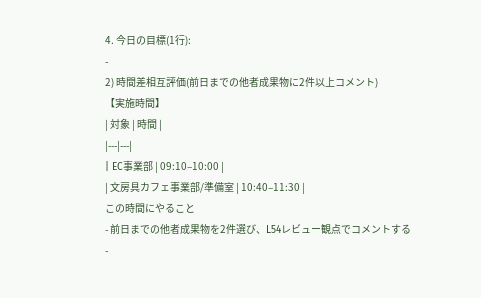4. 今日の目標(1行):
-
2) 時間差相互評価(前日までの他者成果物に2件以上コメント)
【実施時間】
| 対象 | 時間 |
|---|---|
| EC事業部 | 09:10–10:00 |
| 文房具カフェ事業部/準備室 | 10:40–11:30 |
この時間にやること
- 前日までの他者成果物を2件選び、L54レビュー観点でコメントする
-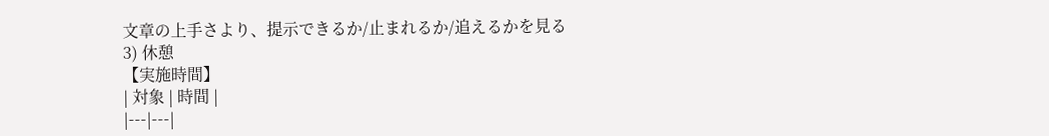文章の上手さより、提示できるか/止まれるか/追えるかを見る
3) 休憩
【実施時間】
| 対象 | 時間 |
|---|---|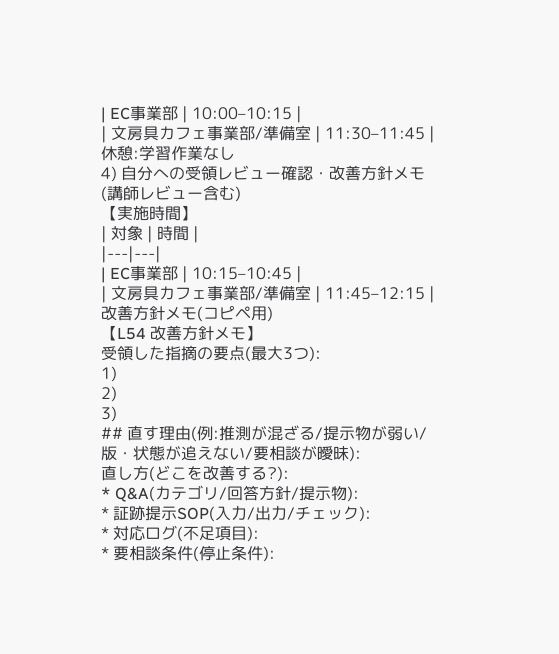| EC事業部 | 10:00–10:15 |
| 文房具カフェ事業部/準備室 | 11:30–11:45 |
休憩:学習作業なし
4) 自分への受領レビュー確認・改善方針メモ(講師レビュー含む)
【実施時間】
| 対象 | 時間 |
|---|---|
| EC事業部 | 10:15–10:45 |
| 文房具カフェ事業部/準備室 | 11:45–12:15 |
改善方針メモ(コピペ用)
【L54 改善方針メモ】
受領した指摘の要点(最大3つ):
1)
2)
3)
## 直す理由(例:推測が混ざる/提示物が弱い/版・状態が追えない/要相談が曖昧):
直し方(どこを改善する?):
* Q&A(カテゴリ/回答方針/提示物):
* 証跡提示SOP(入力/出力/チェック):
* 対応ログ(不足項目):
* 要相談条件(停止条件):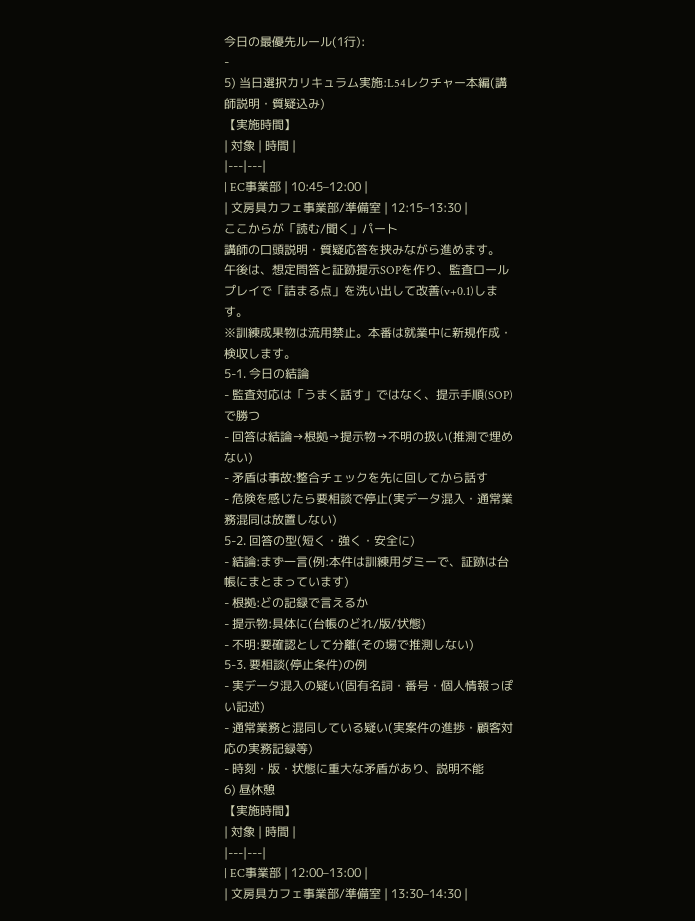今日の最優先ルール(1行):
-
5) 当日選択カリキュラム実施:L54レクチャー本編(講師説明・質疑込み)
【実施時間】
| 対象 | 時間 |
|---|---|
| EC事業部 | 10:45–12:00 |
| 文房具カフェ事業部/準備室 | 12:15–13:30 |
ここからが「読む/聞く」パート
講師の口頭説明・質疑応答を挟みながら進めます。
午後は、想定問答と証跡提示SOPを作り、監査ロールプレイで「詰まる点」を洗い出して改善(v+0.1)します。
※訓練成果物は流用禁止。本番は就業中に新規作成・検収します。
5-1. 今日の結論
- 監査対応は「うまく話す」ではなく、提示手順(SOP)で勝つ
- 回答は結論→根拠→提示物→不明の扱い(推測で埋めない)
- 矛盾は事故:整合チェックを先に回してから話す
- 危険を感じたら要相談で停止(実データ混入・通常業務混同は放置しない)
5-2. 回答の型(短く・強く・安全に)
- 結論:まず一言(例:本件は訓練用ダミーで、証跡は台帳にまとまっています)
- 根拠:どの記録で言えるか
- 提示物:具体に(台帳のどれ/版/状態)
- 不明:要確認として分離(その場で推測しない)
5-3. 要相談(停止条件)の例
- 実データ混入の疑い(固有名詞・番号・個人情報っぽい記述)
- 通常業務と混同している疑い(実案件の進捗・顧客対応の実務記録等)
- 時刻・版・状態に重大な矛盾があり、説明不能
6) 昼休憩
【実施時間】
| 対象 | 時間 |
|---|---|
| EC事業部 | 12:00–13:00 |
| 文房具カフェ事業部/準備室 | 13:30–14:30 |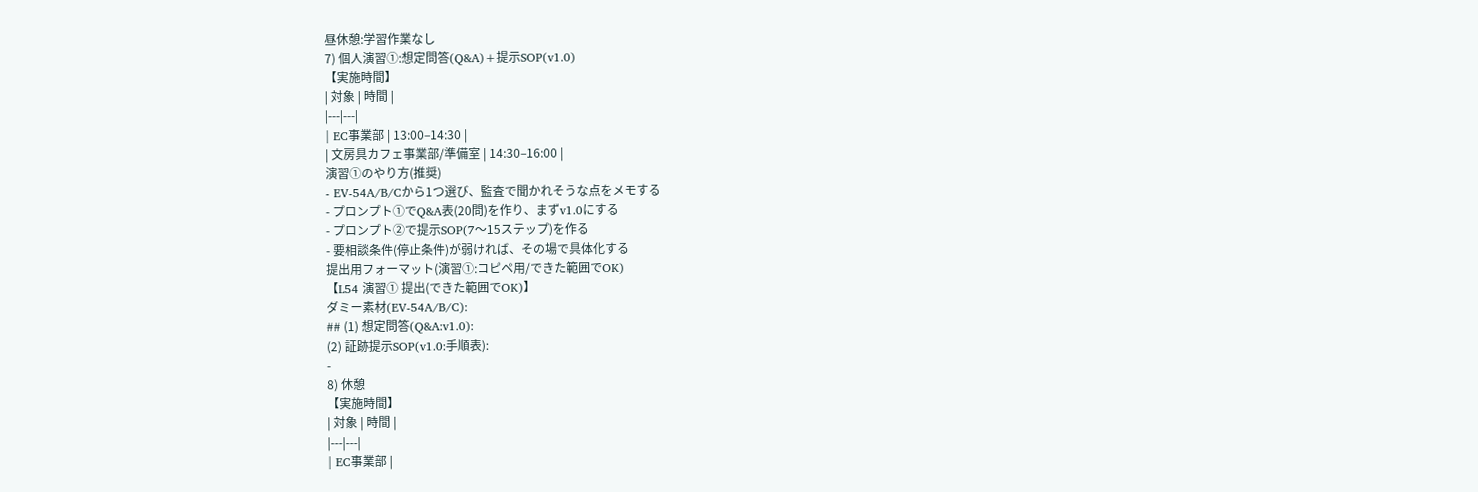昼休憩:学習作業なし
7) 個人演習①:想定問答(Q&A)+提示SOP(v1.0)
【実施時間】
| 対象 | 時間 |
|---|---|
| EC事業部 | 13:00–14:30 |
| 文房具カフェ事業部/準備室 | 14:30–16:00 |
演習①のやり方(推奨)
- EV-54A/B/Cから1つ選び、監査で聞かれそうな点をメモする
- プロンプト①でQ&A表(20問)を作り、まずv1.0にする
- プロンプト②で提示SOP(7〜15ステップ)を作る
- 要相談条件(停止条件)が弱ければ、その場で具体化する
提出用フォーマット(演習①:コピペ用/できた範囲でOK)
【L54 演習① 提出(できた範囲でOK)】
ダミー素材(EV-54A/B/C):
## (1) 想定問答(Q&A:v1.0):
(2) 証跡提示SOP(v1.0:手順表):
-
8) 休憩
【実施時間】
| 対象 | 時間 |
|---|---|
| EC事業部 |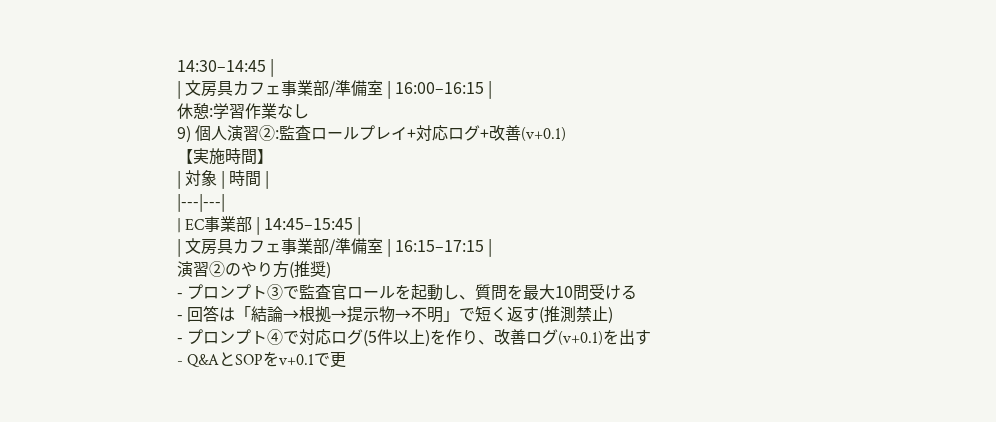14:30–14:45 |
| 文房具カフェ事業部/準備室 | 16:00–16:15 |
休憩:学習作業なし
9) 個人演習②:監査ロールプレイ+対応ログ+改善(v+0.1)
【実施時間】
| 対象 | 時間 |
|---|---|
| EC事業部 | 14:45–15:45 |
| 文房具カフェ事業部/準備室 | 16:15–17:15 |
演習②のやり方(推奨)
- プロンプト③で監査官ロールを起動し、質問を最大10問受ける
- 回答は「結論→根拠→提示物→不明」で短く返す(推測禁止)
- プロンプト④で対応ログ(5件以上)を作り、改善ログ(v+0.1)を出す
- Q&AとSOPをv+0.1で更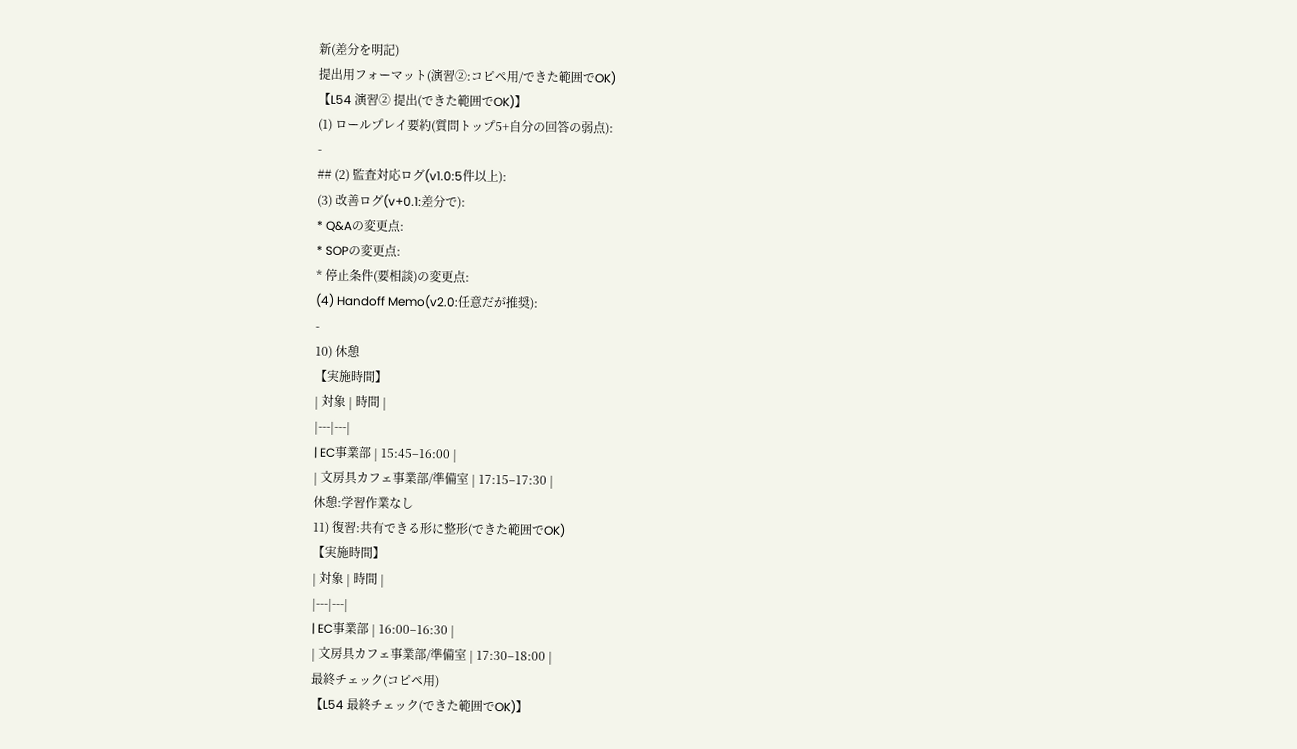新(差分を明記)
提出用フォーマット(演習②:コピペ用/できた範囲でOK)
【L54 演習② 提出(できた範囲でOK)】
(1) ロールプレイ要約(質問トップ5+自分の回答の弱点):
-
## (2) 監査対応ログ(v1.0:5件以上):
(3) 改善ログ(v+0.1:差分で):
* Q&Aの変更点:
* SOPの変更点:
* 停止条件(要相談)の変更点:
(4) Handoff Memo(v2.0:任意だが推奨):
-
10) 休憩
【実施時間】
| 対象 | 時間 |
|---|---|
| EC事業部 | 15:45–16:00 |
| 文房具カフェ事業部/準備室 | 17:15–17:30 |
休憩:学習作業なし
11) 復習:共有できる形に整形(できた範囲でOK)
【実施時間】
| 対象 | 時間 |
|---|---|
| EC事業部 | 16:00–16:30 |
| 文房具カフェ事業部/準備室 | 17:30–18:00 |
最終チェック(コピペ用)
【L54 最終チェック(できた範囲でOK)】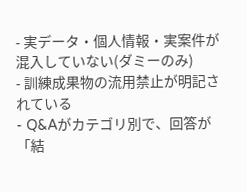- 実データ・個人情報・実案件が混入していない(ダミーのみ)
- 訓練成果物の流用禁止が明記されている
- Q&Aがカテゴリ別で、回答が「結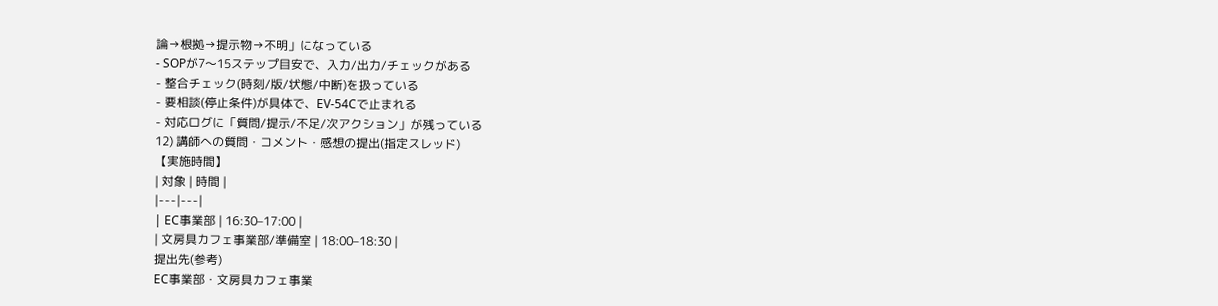論→根拠→提示物→不明」になっている
- SOPが7〜15ステップ目安で、入力/出力/チェックがある
- 整合チェック(時刻/版/状態/中断)を扱っている
- 要相談(停止条件)が具体で、EV-54Cで止まれる
- 対応ログに「質問/提示/不足/次アクション」が残っている
12) 講師への質問・コメント・感想の提出(指定スレッド)
【実施時間】
| 対象 | 時間 |
|---|---|
| EC事業部 | 16:30–17:00 |
| 文房具カフェ事業部/準備室 | 18:00–18:30 |
提出先(参考)
EC事業部・文房具カフェ事業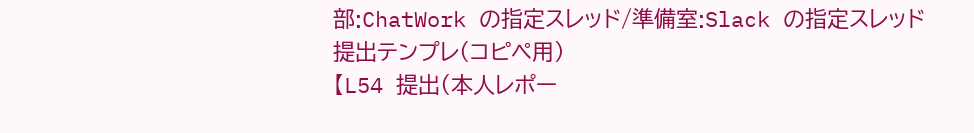部:ChatWork の指定スレッド/準備室:Slack の指定スレッド
提出テンプレ(コピペ用)
【L54 提出(本人レポー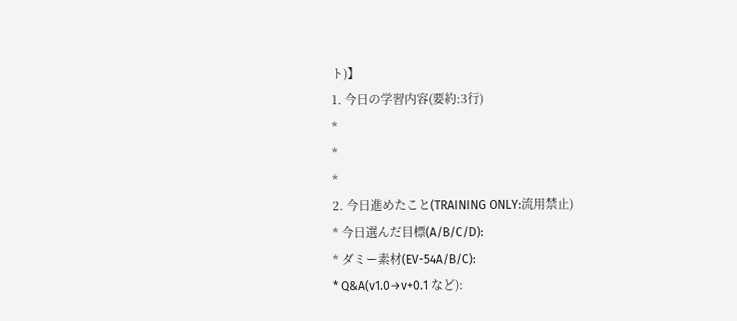ト)】
1. 今日の学習内容(要約:3行)
*
*
*
2. 今日進めたこと(TRAINING ONLY:流用禁止)
* 今日選んだ目標(A/B/C/D):
* ダミー素材(EV-54A/B/C):
* Q&A(v1.0→v+0.1 など):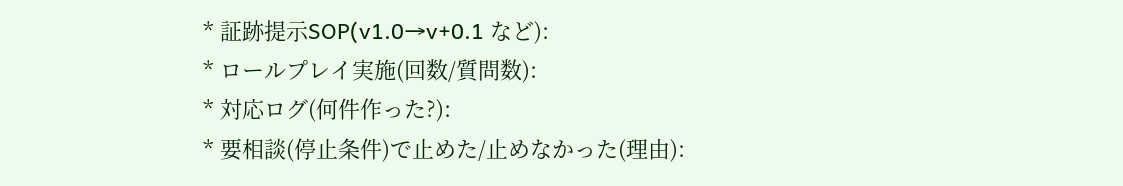* 証跡提示SOP(v1.0→v+0.1 など):
* ロールプレイ実施(回数/質問数):
* 対応ログ(何件作った?):
* 要相談(停止条件)で止めた/止めなかった(理由):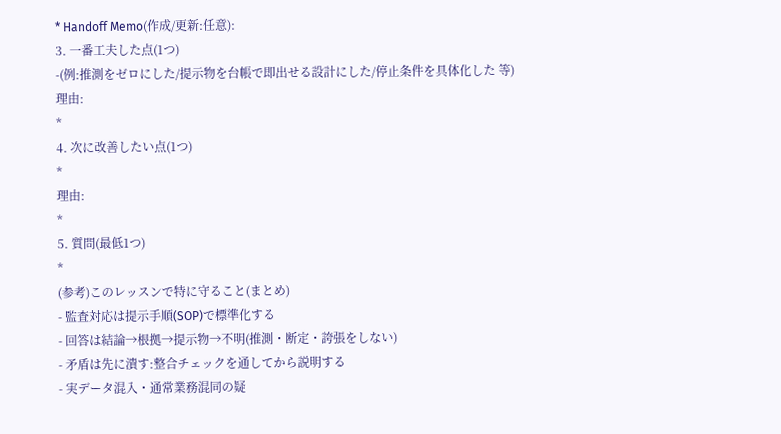* Handoff Memo(作成/更新:任意):
3. 一番工夫した点(1つ)
-(例:推測をゼロにした/提示物を台帳で即出せる設計にした/停止条件を具体化した 等)
理由:
*
4. 次に改善したい点(1つ)
*
理由:
*
5. 質問(最低1つ)
*
(参考)このレッスンで特に守ること(まとめ)
- 監査対応は提示手順(SOP)で標準化する
- 回答は結論→根拠→提示物→不明(推測・断定・誇張をしない)
- 矛盾は先に潰す:整合チェックを通してから説明する
- 実データ混入・通常業務混同の疑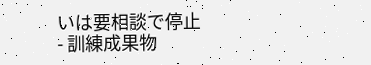いは要相談で停止
- 訓練成果物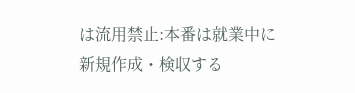は流用禁止:本番は就業中に新規作成・検収する